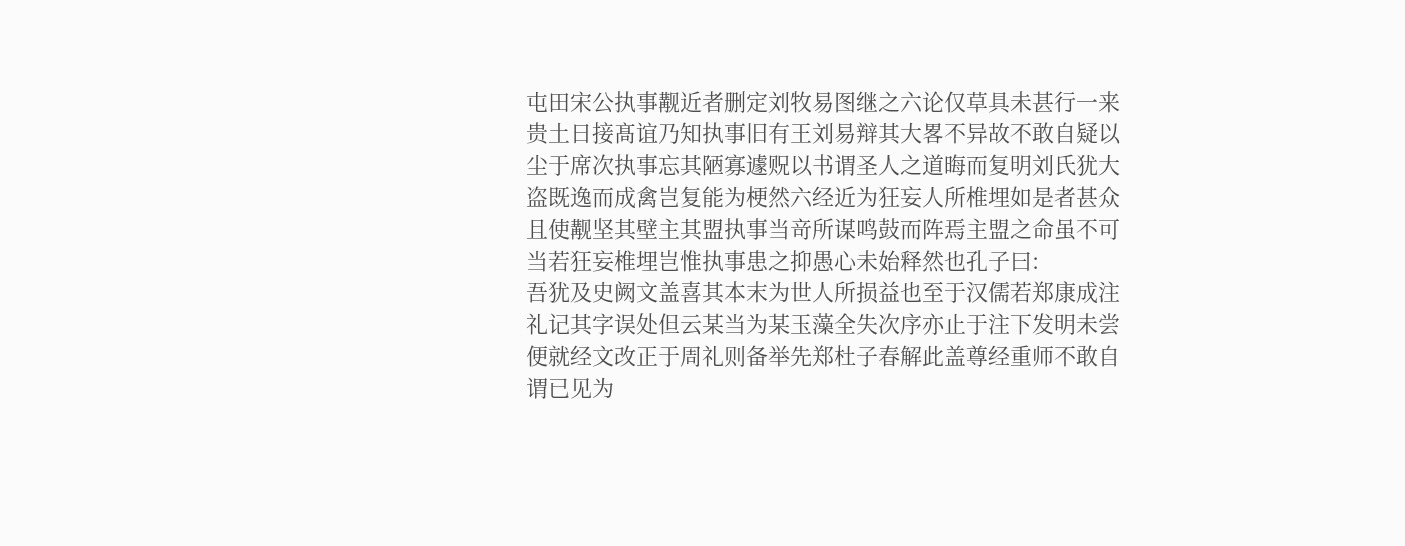屯田宋公执事觏近者删定刘牧易图继之六论仅草具未甚行一来贵土日接髙谊乃知执事旧有王刘易辩其大畧不异故不敢自疑以尘于席次执事忘其陋寡遽贶以书谓圣人之道晦而复明刘氏犹大盗既逸而成禽岂复能为梗然六经近为狂妄人所椎埋如是者甚众且使觏坚其壁主其盟执事当竒所谋鸣鼔而阵焉主盟之命虽不可当若狂妄椎埋岂惟执事患之抑愚心未始释然也孔子曰:
吾犹及史阙文盖喜其本末为世人所损益也至于汉儒若郑康成注礼记其字误处但云某当为某玉藻全失次序亦止于注下发明未尝便就经文改正于周礼则备举先郑杜子春解此盖尊经重师不敢自谓已见为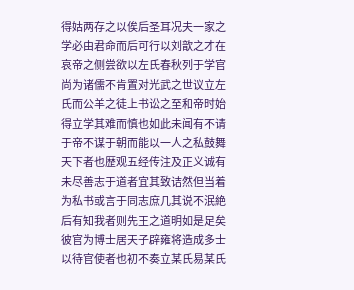得姑两存之以俟后圣耳况夫一家之学必由君命而后可行以刘歆之才在哀帝之侧尝欲以左氏春秋列于学官尚为诸儒不肯置对光武之世议立左氏而公羊之徒上书讼之至和帝时始得立学其难而慎也如此未闻有不请于帝不谋于朝而能以一人之私鼓舞天下者也歴观五经传注及正义诚有未尽善志于道者宜其致诘然但当着为私书或言于同志庶几其说不泯絶后有知我者则先王之道明如是足矣
彼官为博士居天子辟雍将造成多士以待官使者也初不奏立某氏易某氏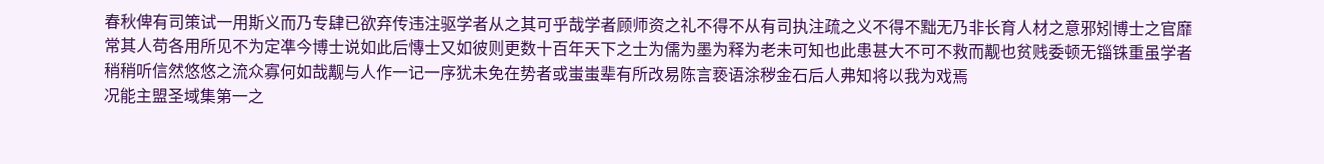春秋俾有司策试一用斯义而乃专肆已欲弃传违注驱学者从之其可乎哉学者顾师资之礼不得不从有司执注疏之义不得不黜无乃非长育人材之意邪矧博士之官靡常其人苟各用所见不为定凖今博士说如此后慱士又如彼则更数十百年天下之士为儒为墨为释为老未可知也此患甚大不可不救而觏也贫贱委顿无锱铢重虽学者稍稍听信然悠悠之流众寡何如哉觏与人作一记一序犹未免在势者或蚩蚩辈有所改易陈言亵语涂秽金石后人弗知将以我为戏焉
况能主盟圣域集第一之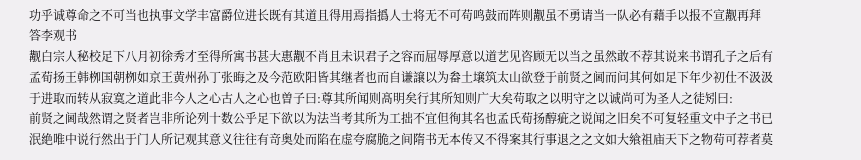功乎诚尊命之不可当也执事文学丰富爵位进长既有其道且得用焉指撝人士将无不可苟鸣鼓而阵则觏虽不勇请当一队必有藉手以报不宣觏再拜
答李观书
觏白宗人秘校足下八月初徐秀才至得所寓书甚大惠觏不肖且未识君子之容而屈辱厚意以道艺见咨顾无以当之虽然敢不荐其说来书谓孔子之后有孟荀扬王韩栁国朝栁如京王黄州孙丁张晦之及今范欧阳皆其继者也而自谦譲以为畚土壌筑太山欲登于前贤之阃而问其何如足下年少初仕不汲汲于进取而转从寂寞之道此非今人之心古人之心也曽子曰:尊其所闻则髙明矣行其所知则广大矣苟取之以明守之以诚尚可为圣人之徒矧曰:
前贤之阃哉然谓之贤者岂非所论列十数公乎足下欲以为法当考其所为工拙不宜但徇其名也孟氏荀扬醇疵之说闻之旧矣不可复轻重文中子之书已泯絶唯中说行然出于门人所记观其意义往往有竒奥处而陷在虚夸腐脆之间隋书无本传又不得案其行事退之之文如大飨祖庙天下之物苟可荐者莫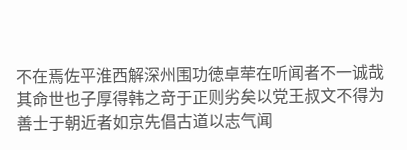不在焉佐平淮西解深州围功徳卓荦在听闻者不一诚哉其命世也子厚得韩之竒于正则劣矣以党王叔文不得为善士于朝近者如京先倡古道以志气闻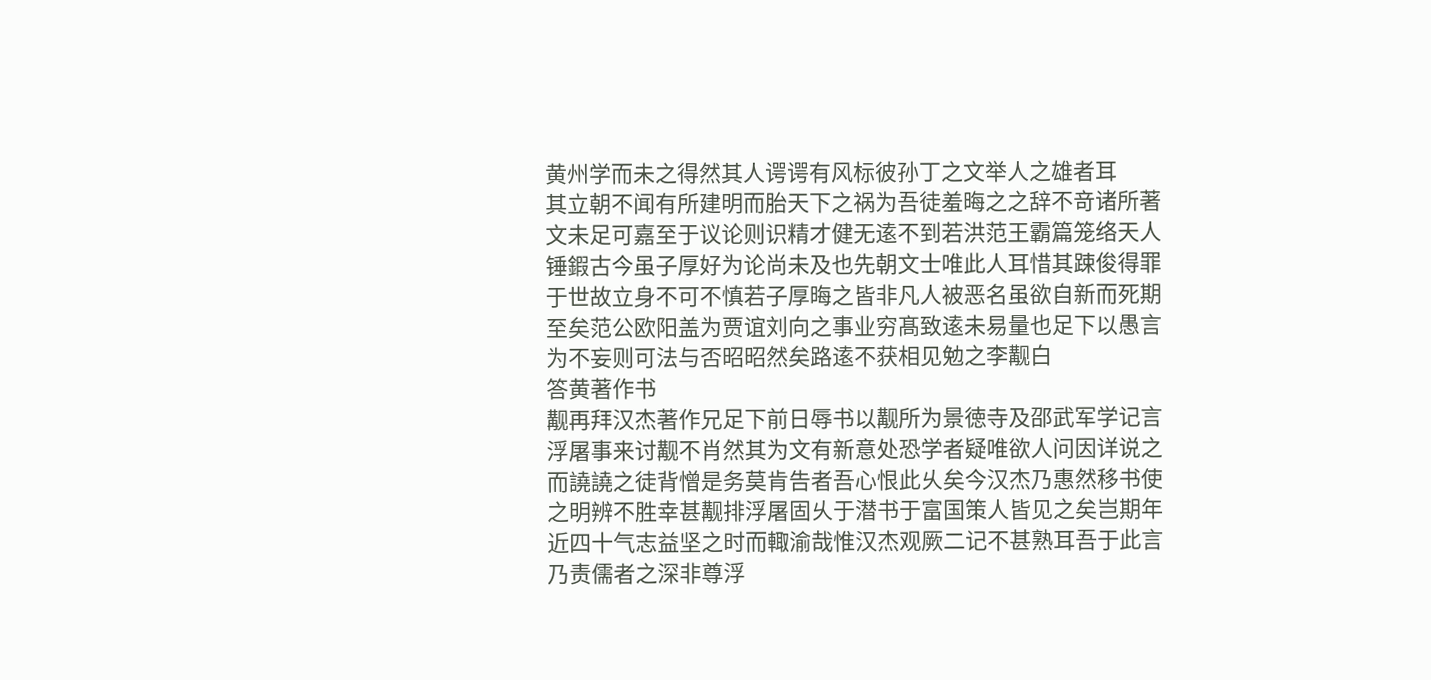黄州学而未之得然其人谔谔有风标彼孙丁之文举人之雄者耳
其立朝不闻有所建明而胎天下之祸为吾徒羞晦之之辞不竒诸所著文未足可嘉至于议论则识精才健无逺不到若洪范王霸篇笼络天人锤鍜古今虽子厚好为论尚未及也先朝文士唯此人耳惜其踈俊得罪于世故立身不可不慎若子厚晦之皆非凡人被恶名虽欲自新而死期至矣范公欧阳盖为贾谊刘向之事业穷髙致逺未易量也足下以愚言为不妄则可法与否昭昭然矣路逺不获相见勉之李觏白
答黄著作书
觏再拜汉杰著作兄足下前日辱书以觏所为景徳寺及邵武军学记言浮屠事来讨觏不肖然其为文有新意处恐学者疑唯欲人问因详说之而譊譊之徒背憎是务莫肯告者吾心恨此乆矣今汉杰乃惠然移书使之明辨不胜幸甚觏排浮屠固乆于潜书于富国策人皆见之矣岂期年近四十气志益坚之时而輙渝哉惟汉杰观厥二记不甚熟耳吾于此言乃责儒者之深非尊浮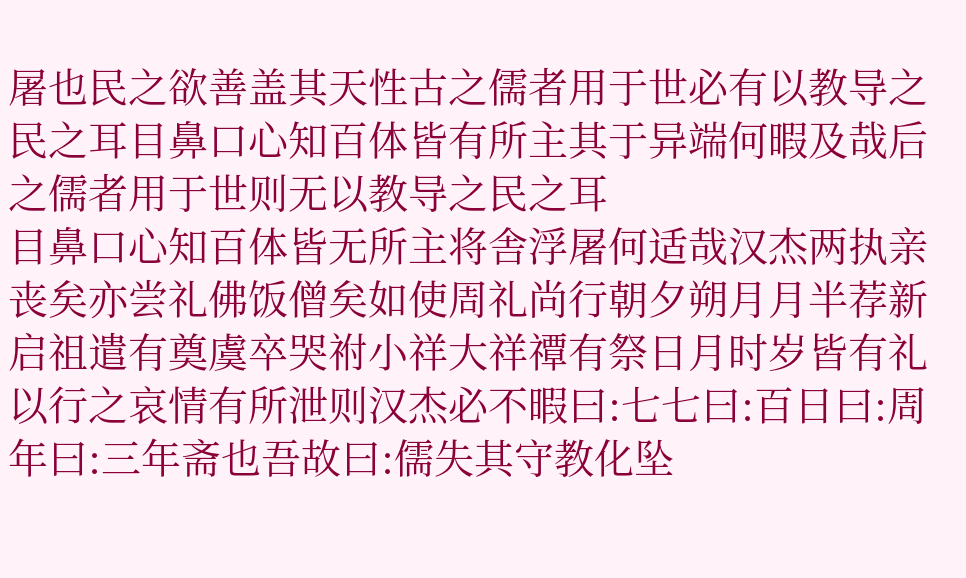屠也民之欲善盖其天性古之儒者用于世必有以教导之民之耳目鼻口心知百体皆有所主其于异端何暇及哉后之儒者用于世则无以教导之民之耳
目鼻口心知百体皆无所主将舎浮屠何适哉汉杰两执亲丧矣亦尝礼佛饭僧矣如使周礼尚行朝夕朔月月半荐新启祖遣有奠虞卒哭祔小祥大祥禫有祭日月时岁皆有礼以行之哀情有所泄则汉杰必不暇曰:七七曰:百日曰:周年曰:三年斋也吾故曰:儒失其守教化坠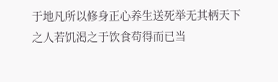于地凡所以修身正心养生送死举无其柄天下之人若饥渇之于饮食苟得而已当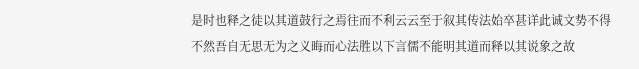是时也释之徒以其道鼓行之焉往而不利云云至于叙其传法始卒甚详此诚文势不得不然吾自无思无为之义晦而心法胜以下言儒不能明其道而释以其说象之故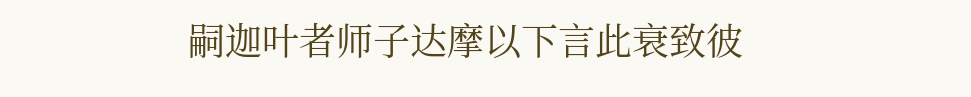嗣迦叶者师子达摩以下言此衰致彼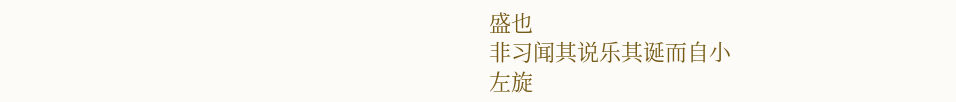盛也
非习闻其说乐其诞而自小
左旋